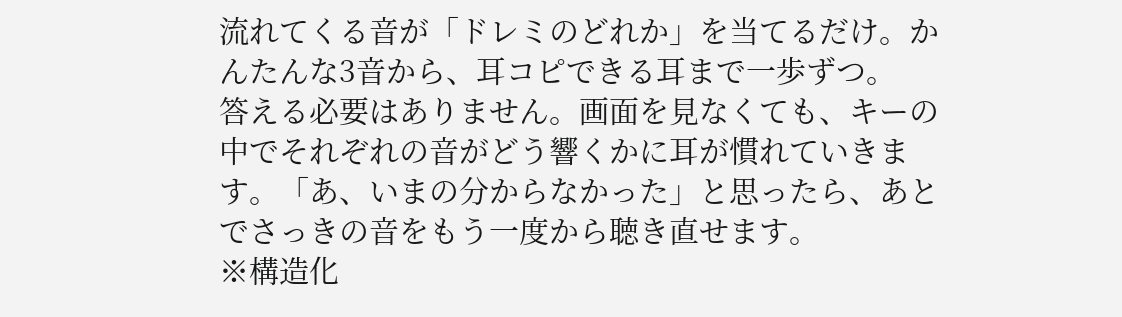流れてくる音が「ドレミのどれか」を当てるだけ。かんたんな3音から、耳コピできる耳まで一歩ずつ。
答える必要はありません。画面を見なくても、キーの中でそれぞれの音がどう響くかに耳が慣れていきます。「あ、いまの分からなかった」と思ったら、あとでさっきの音をもう一度から聴き直せます。
※構造化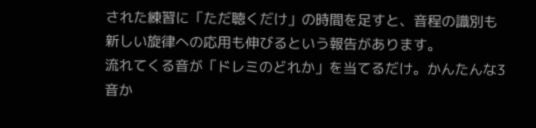された練習に「ただ聴くだけ」の時間を足すと、音程の識別も新しい旋律への応用も伸びるという報告があります。
流れてくる音が「ドレミのどれか」を当てるだけ。かんたんな3音か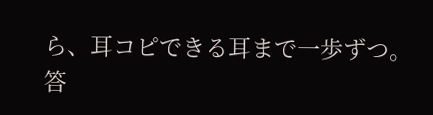ら、耳コピできる耳まで一歩ずつ。
答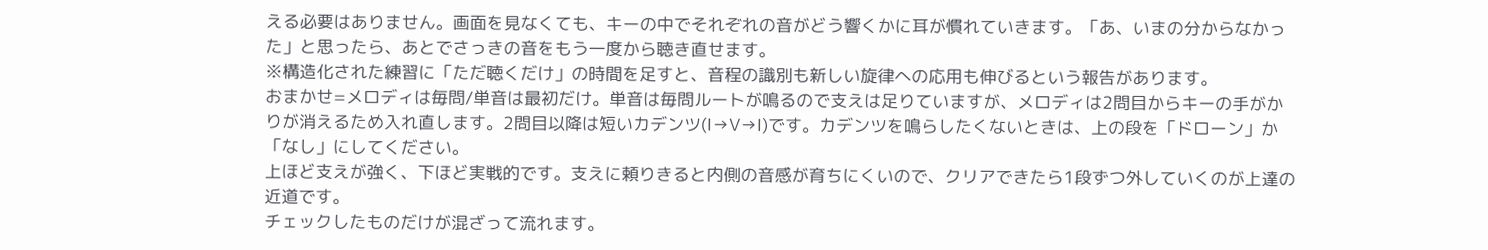える必要はありません。画面を見なくても、キーの中でそれぞれの音がどう響くかに耳が慣れていきます。「あ、いまの分からなかった」と思ったら、あとでさっきの音をもう一度から聴き直せます。
※構造化された練習に「ただ聴くだけ」の時間を足すと、音程の識別も新しい旋律への応用も伸びるという報告があります。
おまかせ=メロディは毎問/単音は最初だけ。単音は毎問ルートが鳴るので支えは足りていますが、メロディは2問目からキーの手がかりが消えるため入れ直します。2問目以降は短いカデンツ(Ⅰ→Ⅴ→Ⅰ)です。カデンツを鳴らしたくないときは、上の段を「ドローン」か「なし」にしてください。
上ほど支えが強く、下ほど実戦的です。支えに頼りきると内側の音感が育ちにくいので、クリアできたら1段ずつ外していくのが上達の近道です。
チェックしたものだけが混ざって流れます。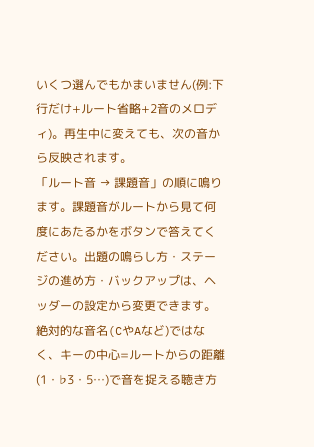いくつ選んでもかまいません(例:下行だけ+ルート省略+2音のメロディ)。再生中に変えても、次の音から反映されます。
「ルート音 → 課題音」の順に鳴ります。課題音がルートから見て何度にあたるかをボタンで答えてください。出題の鳴らし方・ステージの進め方・バックアップは、ヘッダーの設定から変更できます。
絶対的な音名(CやAなど)ではなく、キーの中心=ルートからの距離(1・♭3・5…)で音を捉える聴き方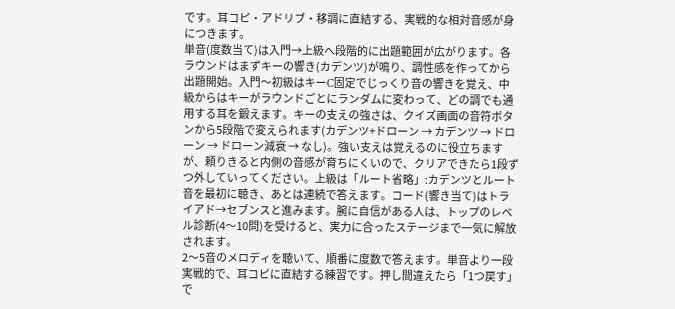です。耳コピ・アドリブ・移調に直結する、実戦的な相対音感が身につきます。
単音(度数当て)は入門→上級へ段階的に出題範囲が広がります。各ラウンドはまずキーの響き(カデンツ)が鳴り、調性感を作ってから出題開始。入門〜初級はキーC固定でじっくり音の響きを覚え、中級からはキーがラウンドごとにランダムに変わって、どの調でも通用する耳を鍛えます。キーの支えの強さは、クイズ画面の音符ボタンから5段階で変えられます(カデンツ+ドローン → カデンツ → ドローン → ドローン減衰 → なし)。強い支えは覚えるのに役立ちますが、頼りきると内側の音感が育ちにくいので、クリアできたら1段ずつ外していってください。上級は「ルート省略」:カデンツとルート音を最初に聴き、あとは連続で答えます。コード(響き当て)はトライアド→セブンスと進みます。腕に自信がある人は、トップのレベル診断(4〜10問)を受けると、実力に合ったステージまで一気に解放されます。
2〜5音のメロディを聴いて、順番に度数で答えます。単音より一段実戦的で、耳コピに直結する練習です。押し間違えたら「1つ戻す」で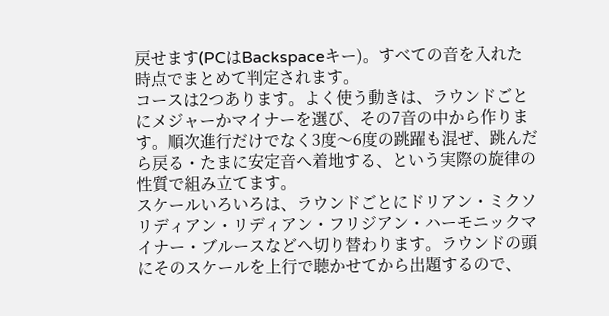戻せます(PCはBackspaceキー)。すべての音を入れた時点でまとめて判定されます。
コースは2つあります。よく使う動きは、ラウンドごとにメジャーかマイナーを選び、その7音の中から作ります。順次進行だけでなく3度〜6度の跳躍も混ぜ、跳んだら戻る・たまに安定音へ着地する、という実際の旋律の性質で組み立てます。
スケールいろいろは、ラウンドごとにドリアン・ミクソリディアン・リディアン・フリジアン・ハーモニックマイナー・ブルースなどへ切り替わります。ラウンドの頭にそのスケールを上行で聴かせてから出題するので、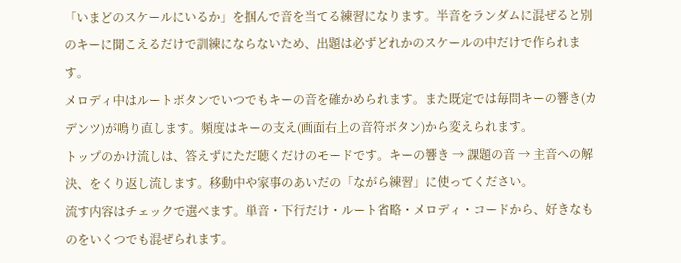「いまどのスケールにいるか」を掴んで音を当てる練習になります。半音をランダムに混ぜると別のキーに聞こえるだけで訓練にならないため、出題は必ずどれかのスケールの中だけで作られます。
メロディ中はルートボタンでいつでもキーの音を確かめられます。また既定では毎問キーの響き(カデンツ)が鳴り直します。頻度はキーの支え(画面右上の音符ボタン)から変えられます。
トップのかけ流しは、答えずにただ聴くだけのモードです。キーの響き → 課題の音 → 主音への解決、をくり返し流します。移動中や家事のあいだの「ながら練習」に使ってください。
流す内容はチェックで選べます。単音・下行だけ・ルート省略・メロディ・コードから、好きなものをいくつでも混ぜられます。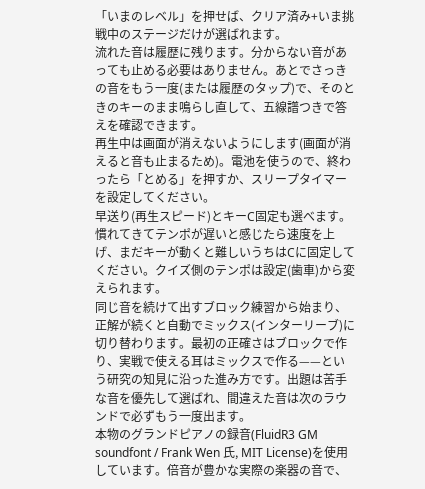「いまのレベル」を押せば、クリア済み+いま挑戦中のステージだけが選ばれます。
流れた音は履歴に残ります。分からない音があっても止める必要はありません。あとでさっきの音をもう一度(または履歴のタップ)で、そのときのキーのまま鳴らし直して、五線譜つきで答えを確認できます。
再生中は画面が消えないようにします(画面が消えると音も止まるため)。電池を使うので、終わったら「とめる」を押すか、スリープタイマーを設定してください。
早送り(再生スピード)とキーC固定も選べます。慣れてきてテンポが遅いと感じたら速度を上げ、まだキーが動くと難しいうちはCに固定してください。クイズ側のテンポは設定(歯車)から変えられます。
同じ音を続けて出すブロック練習から始まり、正解が続くと自動でミックス(インターリーブ)に切り替わります。最初の正確さはブロックで作り、実戦で使える耳はミックスで作る——という研究の知見に沿った進み方です。出題は苦手な音を優先して選ばれ、間違えた音は次のラウンドで必ずもう一度出ます。
本物のグランドピアノの録音(FluidR3 GM soundfont / Frank Wen 氏, MIT License)を使用しています。倍音が豊かな実際の楽器の音で、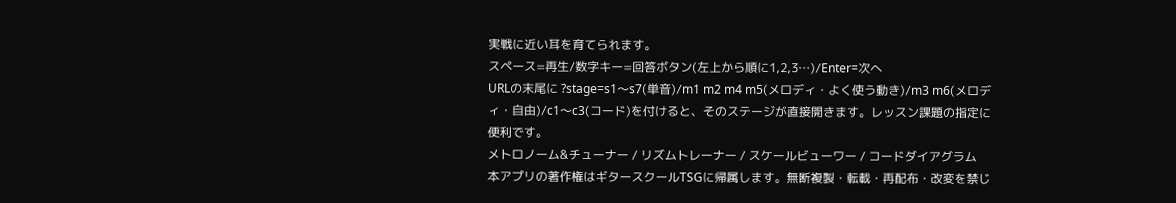実戦に近い耳を育てられます。
スペース=再生/数字キー=回答ボタン(左上から順に1,2,3…)/Enter=次へ
URLの末尾に ?stage=s1〜s7(単音)/m1 m2 m4 m5(メロディ・よく使う動き)/m3 m6(メロディ・自由)/c1〜c3(コード)を付けると、そのステージが直接開きます。レッスン課題の指定に便利です。
メトロノーム&チューナー / リズムトレーナー / スケールビューワー / コードダイアグラム
本アプリの著作権はギタースクールTSGに帰属します。無断複製・転載・再配布・改変を禁じ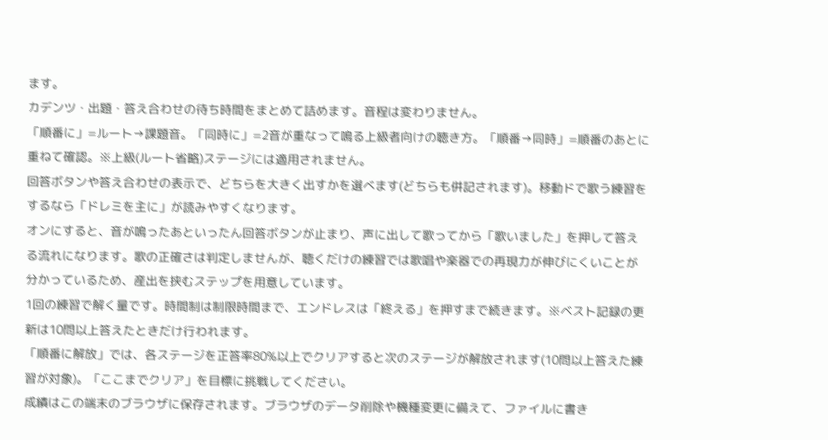ます。
カデンツ・出題・答え合わせの待ち時間をまとめて詰めます。音程は変わりません。
「順番に」=ルート→課題音。「同時に」=2音が重なって鳴る上級者向けの聴き方。「順番→同時」=順番のあとに重ねて確認。※上級(ルート省略)ステージには適用されません。
回答ボタンや答え合わせの表示で、どちらを大きく出すかを選べます(どちらも併記されます)。移動ドで歌う練習をするなら「ドレミを主に」が読みやすくなります。
オンにすると、音が鳴ったあといったん回答ボタンが止まり、声に出して歌ってから「歌いました」を押して答える流れになります。歌の正確さは判定しませんが、聴くだけの練習では歌唱や楽器での再現力が伸びにくいことが分かっているため、産出を挟むステップを用意しています。
1回の練習で解く量です。時間制は制限時間まで、エンドレスは「終える」を押すまで続きます。※ベスト記録の更新は10問以上答えたときだけ行われます。
「順番に解放」では、各ステージを正答率80%以上でクリアすると次のステージが解放されます(10問以上答えた練習が対象)。「ここまでクリア」を目標に挑戦してください。
成績はこの端末のブラウザに保存されます。ブラウザのデータ削除や機種変更に備えて、ファイルに書き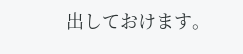出しておけます。